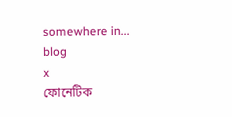somewhere in... blog
x
ফোনেটিক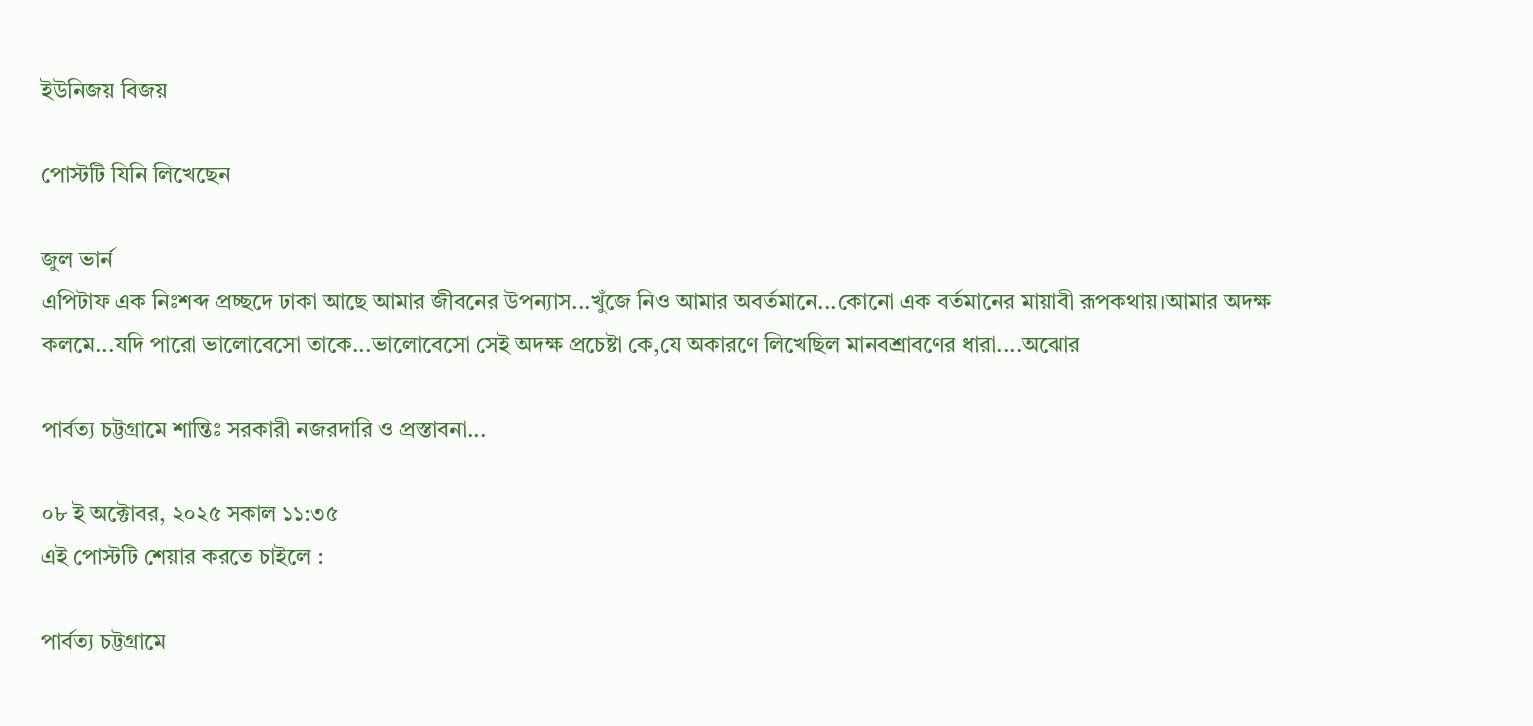ইউনিজয় বিজয়

পোস্টটি যিনি লিখেছেন

জুল ভার্ন
এপিটাফ এক নিঃশব্দ প্রচ্ছদে ঢাকা আছে আমার জীবনের উপন্যাস...খুঁজে নিও আমার অবর্তমানে...কোনো এক বর্তমানের মায়াবী রূপকথায়।আমার অদক্ষ কলমে...যদি পারো ভালোবেসো তাকে...ভালোবেসো সেই অদক্ষ প্রচেষ্টা কে,যে অকারণে লিখেছিল মানবশ্রাবণের ধারা....অঝোর

পার্বত্য চট্টগ্রামে শান্তিঃ সরকারী নজরদারি ও প্রস্তাবনা...

০৮ ই অক্টোবর, ২০২৫ সকাল ১১:৩৫
এই পোস্টটি শেয়ার করতে চাইলে :

পার্বত্য চট্টগ্রামে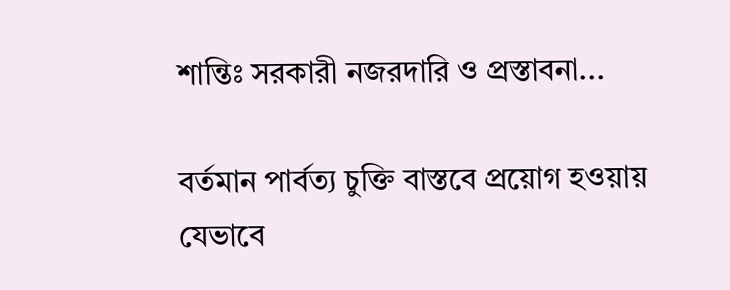শান্তিঃ সরকারী নজরদারি ও প্রস্তাবনা...

বর্তমান পার্বত্য চুক্তি বাস্তবে প্রয়োগ হওয়ায় যেভাবে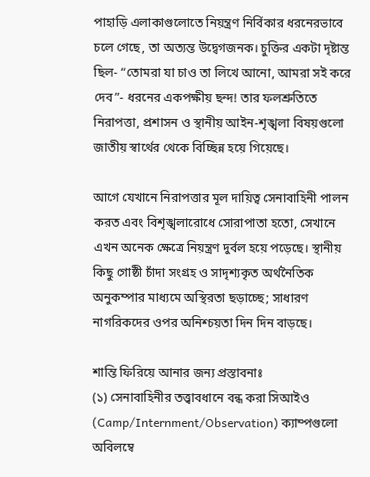পাহাড়ি এলাকাগুলোতে নিয়ন্ত্রণ নির্বিকার ধরনেরভাবে চলে গেছে, তা অত্যন্ত উদ্বেগজনক। চুক্তির একটা দৃষ্টান্ত ছিল- “তোমরা যা চাও তা লিখে আনো, আমরা সই করে দেব”- ধরনের একপক্ষীয় ছন্দ! তার ফলশ্রুতিতে নিরাপত্তা, প্রশাসন ও স্থানীয় আইন-শৃঙ্খলা বিষয়গুলো জাতীয় স্বার্থের থেকে বিচ্ছিন্ন হয়ে গিয়েছে।

আগে যেখানে নিরাপত্তার মূল দায়িত্ব সেনাবাহিনী পালন করত এবং বিশৃঙ্খলারোধে সোরাপাতা হতো, সেখানে এখন অনেক ক্ষেত্রে নিয়ন্ত্রণ দুর্বল হয়ে পড়েছে। স্থানীয় কিছু গোষ্ঠী চাঁদা সংগ্রহ ও সাদৃশ্যকৃত অর্থনৈতিক অনুকম্পার মাধ্যমে অস্থিরতা ছড়াচ্ছে; সাধারণ নাগরিকদের ওপর অনিশ্চয়তা দিন দিন বাড়ছে।

শান্তি ফিরিয়ে আনার জন্য প্রস্তাবনাঃ
(১) সেনাবাহিনীর তত্ত্বাবধানে বন্ধ করা সিআইও (Camp/Internment/Observation) ক্যাম্পগুলো অবিলম্বে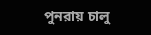পুনরায় চালু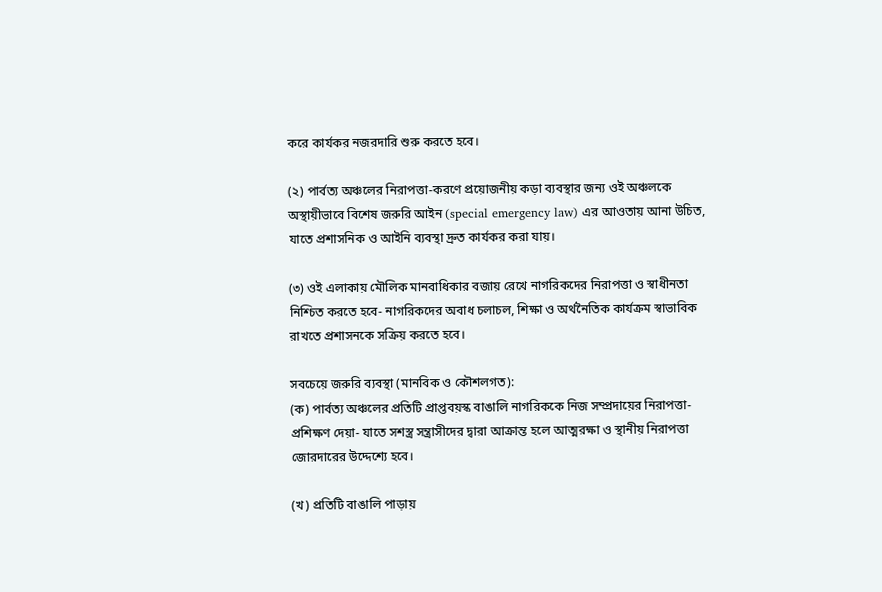করে কার্যকর নজরদারি শুরু করতে হবে।

(২) পার্বত্য অঞ্চলের নিরাপত্তা-করণে প্রয়োজনীয় কড়া ব্যবস্থার জন্য ওই অঞ্চলকে অস্থায়ীভাবে বিশেষ জরুরি আইন (special emergency law) এর আওতায় আনা উচিত, যাতে প্রশাসনিক ও আইনি ব্যবস্থা দ্রুত কার্যকর করা যায়।

(৩) ওই এলাকায় মৌলিক মানবাধিকার বজায় রেখে নাগরিকদের নিরাপত্তা ও স্বাধীনতা নিশ্চিত করতে হবে- নাগরিকদের অবাধ চলাচল, শিক্ষা ও অর্থনৈতিক কার্যক্রম স্বাভাবিক রাখতে প্রশাসনকে সক্রিয় করতে হবে।

সবচেয়ে জরুরি ব্যবস্থা (মানবিক ও কৌশলগত):
(ক) পার্বত্য অঞ্চলের প্রতিটি প্রাপ্তবয়স্ক বাঙালি নাগরিককে নিজ সম্প্রদায়ের নিরাপত্তা-প্রশিক্ষণ দেয়া- যাতে সশস্ত্র সন্ত্রাসীদের দ্বারা আক্রান্ত হলে আত্মরক্ষা ও স্থানীয় নিরাপত্তা জোরদারের উদ্দেশ্যে হবে।

(খ) প্রতিটি বাঙালি পাড়ায়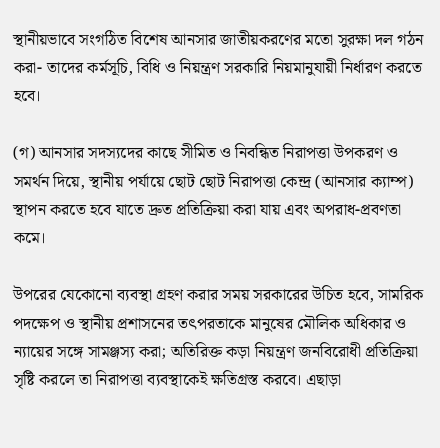স্থানীয়ভাবে সংগঠিত বিশেষ আনসার জাতীয়করণের মতো সুরক্ষা দল গঠন করা- তাদের কর্মসূচি, বিধি ও নিয়ন্ত্রণ সরকারি নিয়মানুযায়ী নির্ধারণ করতে হবে।

(গ) আনসার সদস্যদের কাছে সীমিত ও নিবন্ধিত নিরাপত্তা উপকরণ ও সমর্থন দিয়ে, স্থানীয় পর্যায়ে ছোট ছোট নিরাপত্তা কেন্দ্র (আনসার ক্যাম্প) স্থাপন করতে হবে যাতে দ্রুত প্রতিক্রিয়া করা যায় এবং অপরাধ-প্রবণতা কমে।

উপরের যেকোনো ব্যবস্থা গ্রহণ করার সময় সরকারের উচিত হবে, সামরিক পদক্ষেপ ও স্থানীয় প্রশাসনের তৎপরতাকে মানুষের মৌলিক অধিকার ও ন্যায়ের সঙ্গে সামঞ্জস্য করা; অতিরিক্ত কড়া নিয়ন্ত্রণ জনবিরোধী প্রতিক্রিয়া সৃষ্টি করলে তা নিরাপত্তা ব্যবস্থাকেই ক্ষতিগ্রস্ত করবে। এছাড়া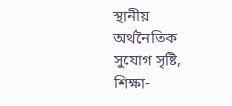স্থানীয় অর্থনৈতিক সুযোগ সৃষ্টি, শিক্ষা-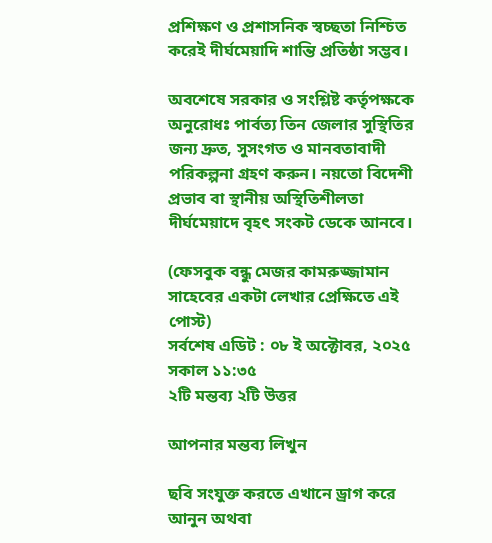প্রশিক্ষণ ও প্রশাসনিক স্বচ্ছতা নিশ্চিত করেই দীর্ঘমেয়াদি শান্তি প্রতিষ্ঠা সম্ভব।

অবশেষে সরকার ও সংশ্লিষ্ট কর্তৃপক্ষকে অনুরোধঃ পার্বত্য তিন জেলার সুস্থিতির জন্য দ্রুত, সুসংগত ও মানবতাবাদী পরিকল্পনা গ্রহণ করুন। নয়তো বিদেশী প্রভাব বা স্থানীয় অস্থিতিশীলতা দীর্ঘমেয়াদে বৃহৎ সংকট ডেকে আনবে।

(ফেসবুক বন্ধু মেজর কামরুজ্জামান সাহেবের একটা লেখার প্রেক্ষিতে এই পোস্ট)
সর্বশেষ এডিট : ০৮ ই অক্টোবর, ২০২৫ সকাল ১১:৩৫
২টি মন্তব্য ২টি উত্তর

আপনার মন্তব্য লিখুন

ছবি সংযুক্ত করতে এখানে ড্রাগ করে আনুন অথবা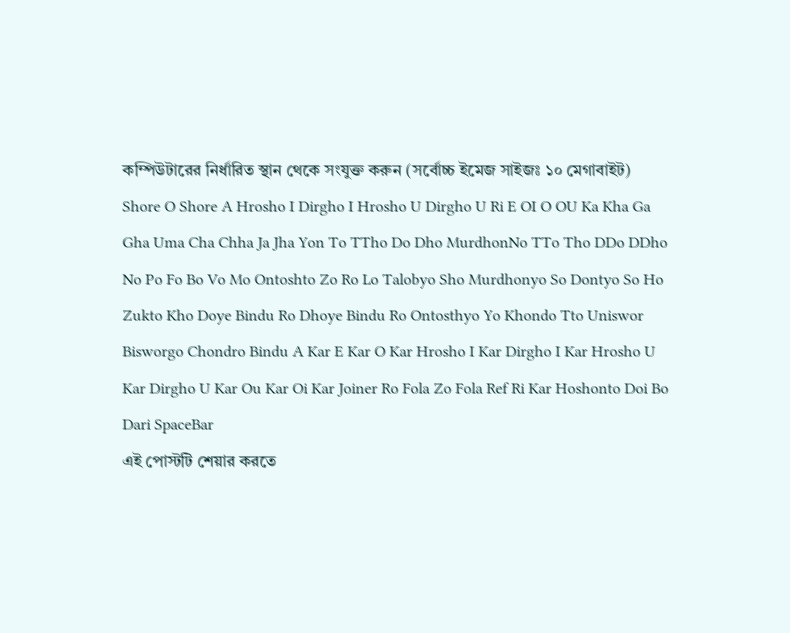কম্পিউটারের নির্ধারিত স্থান থেকে সংযুক্ত করুন (সর্বোচ্চ ইমেজ সাইজঃ ১০ মেগাবাইট)
Shore O Shore A Hrosho I Dirgho I Hrosho U Dirgho U Ri E OI O OU Ka Kha Ga Gha Uma Cha Chha Ja Jha Yon To TTho Do Dho MurdhonNo TTo Tho DDo DDho No Po Fo Bo Vo Mo Ontoshto Zo Ro Lo Talobyo Sho Murdhonyo So Dontyo So Ho Zukto Kho Doye Bindu Ro Dhoye Bindu Ro Ontosthyo Yo Khondo Tto Uniswor Bisworgo Chondro Bindu A Kar E Kar O Kar Hrosho I Kar Dirgho I Kar Hrosho U Kar Dirgho U Kar Ou Kar Oi Kar Joiner Ro Fola Zo Fola Ref Ri Kar Hoshonto Doi Bo Dari SpaceBar
এই পোস্টটি শেয়ার করতে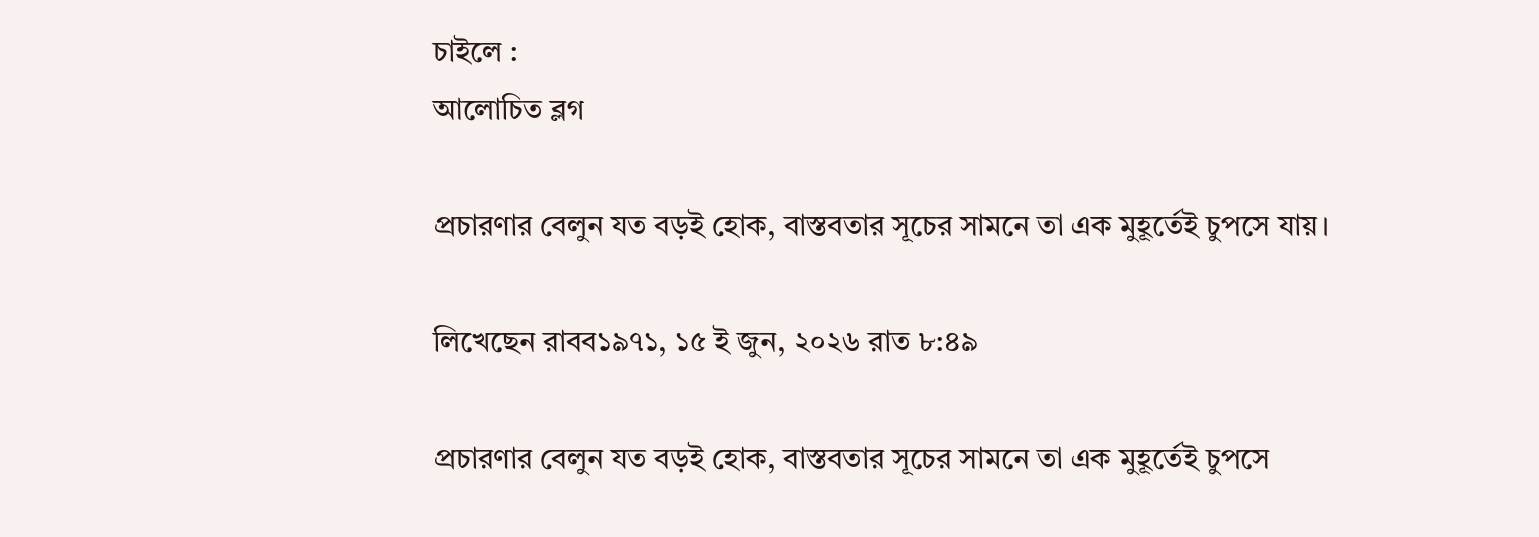চাইলে :
আলোচিত ব্লগ

প্রচারণার বেলুন যত বড়ই হোক, বাস্তবতার সূচের সামনে তা এক মুহূর্তেই চুপসে যায়।

লিখেছেন রাবব১৯৭১, ১৫ ই জুন, ২০২৬ রাত ৮:৪৯

প্রচারণার বেলুন যত বড়ই হোক, বাস্তবতার সূচের সামনে তা এক মুহূর্তেই চুপসে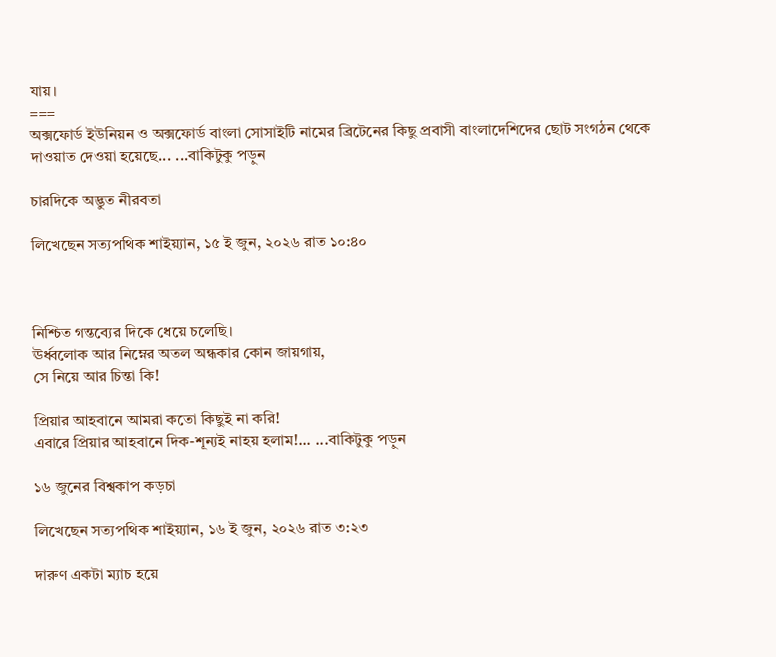যায়।
===
অক্সফোর্ড ইউনিয়ন ও অক্সফোর্ড বাংলা সোসাইটি নামের ব্রিটেনের কিছু প্রবাসী বাংলাদেশিদের ছোট সংগঠন থেকে দাওয়াত দেওয়া হয়েছে... ...বাকিটুকু পড়ুন

চারদিকে অদ্ভুত নীরবতা

লিখেছেন সত্যপথিক শাইয়্যান, ১৫ ই জুন, ২০২৬ রাত ১০:৪০



নিশ্চিত গন্তব্যের দিকে ধেয়ে চলেছি।
ঊর্ধ্বলোক আর নিম্নের অতল অন্ধকার কোন জায়গায়,
সে নিয়ে আর চিন্তা কি!

প্রিয়ার আহবানে আমরা কতো কিছুই না করি!
এবারে প্রিয়ার আহবানে দিক-শূন্যই নাহয় হলাম!... ...বাকিটুকু পড়ুন

১৬ জুনের বিশ্বকাপ কড়চা

লিখেছেন সত্যপথিক শাইয়্যান, ১৬ ই জুন, ২০২৬ রাত ৩:২৩

দারুণ একটা ম্যাচ হয়ে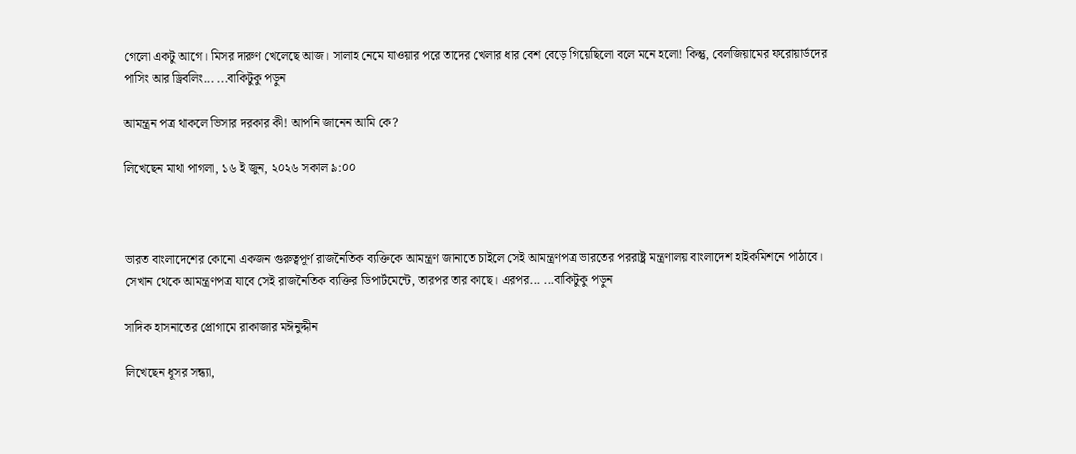গেলো একটু আগে। মিসর দারুণ খেলেছে আজ। সালাহ নেমে যাওয়ার পরে তাদের খেলার ধার বেশ বেড়ে গিয়েছিলো বলে মনে হলো! কিন্তু, বেলজিয়ামের ফরোয়ার্ডদের পাসিং আর ড্রিবলিং... ...বাকিটুকু পড়ুন

আমন্ত্রন পত্র থাকলে ভিসার দরকার কী! আপনি জানেন আমি কে?

লিখেছেন মাথা পাগলা, ১৬ ই জুন, ২০২৬ সকাল ৯:০০



ভারত বাংলাদেশের কোনো একজন গুরুত্বপূর্ণ রাজনৈতিক ব্যক্তিকে আমন্ত্রণ জানাতে চাইলে সেই আমন্ত্রণপত্র ভারতের পররাষ্ট্র মন্ত্রণালয় বাংলাদেশ হাইকমিশনে পাঠাবে। সেখান থেকে আমন্ত্রণপত্র যাবে সেই রাজনৈতিক ব্যক্তির ডিপার্টমেন্টে, তারপর তার কাছে। এরপর... ...বাকিটুকু পড়ুন

সাদিক হাসনাতের প্রোগামে রাকাজার মঈনুদ্দীন

লিখেছেন ধূসর সন্ধ্যা,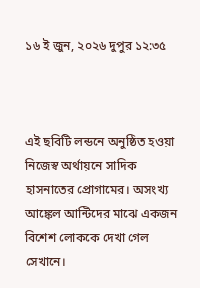১৬ ই জুন, ২০২৬ দুপুর ১২:৩৫



এই ছবিটি লন্ডনে অনুষ্ঠিত হওয়া নিজেস্ব অর্থায়নে সাদিক হাসনাতের প্রোগামের। অসংখ্য আঙ্কেল আন্টিদের মাঝে একজন বিশেশ লোককে দেখা গেল সেখানে।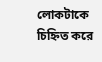লোকটাকে চিহ্নিত করে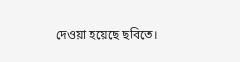দেওয়া হয়েছে ছবিতে।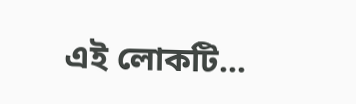এই লোকটি...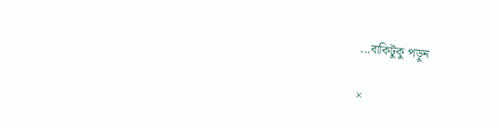...বাকিটুকু পড়ুন

×